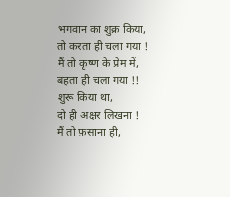भगवान का शुक्र किया,
तो करता ही चला गया !
मैं तो कृष्ण के प्रेम में,
बहता ही चला गया !!
शुरू किया था,
दो ही अक्षर लिखना !
मैं तो फ़साना ही,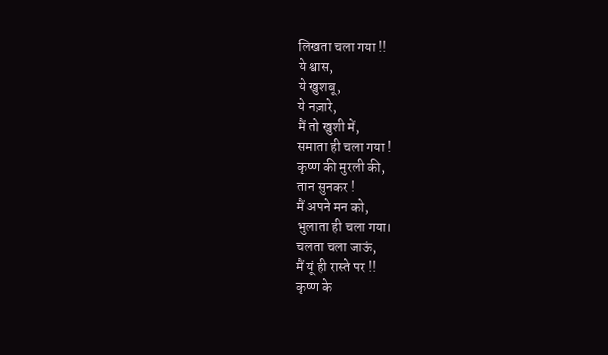लिखता चला गया !!
ये श्वास,
ये खुशबू,
ये नज़ारे,
मैं तो खुशी में,
समाता ही चला गया !
कृष्ण की मुरली की,
तान सुनकर !
मैं अपने मन को,
भुलाता ही चला गया।
चलता चला जाऊं,
मैं यूं ही रास्ते पर !!
कृष्ण के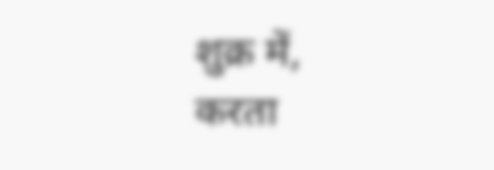शुक्र में,
करता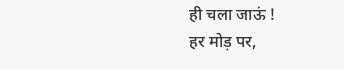ही चला जाऊं !
हर मोड़ पर,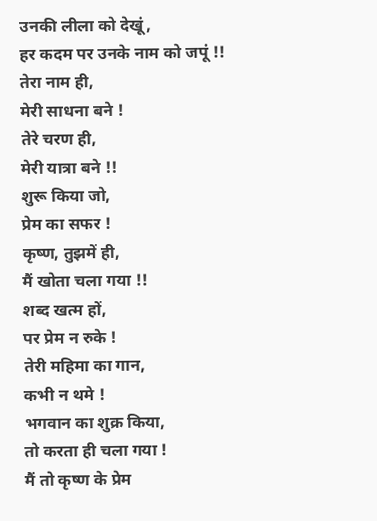उनकी लीला को देखूं,
हर कदम पर उनके नाम को जपूं !!
तेरा नाम ही,
मेरी साधना बने !
तेरे चरण ही,
मेरी यात्रा बने !!
शुरू किया जो,
प्रेम का सफर !
कृष्ण, तुझमें ही,
मैं खोता चला गया !!
शब्द खत्म हों,
पर प्रेम न रुके !
तेरी महिमा का गान,
कभी न थमे !
भगवान का शुक्र किया,
तो करता ही चला गया !
मैं तो कृष्ण के प्रेम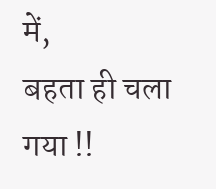में,
बहता ही चला गया !!